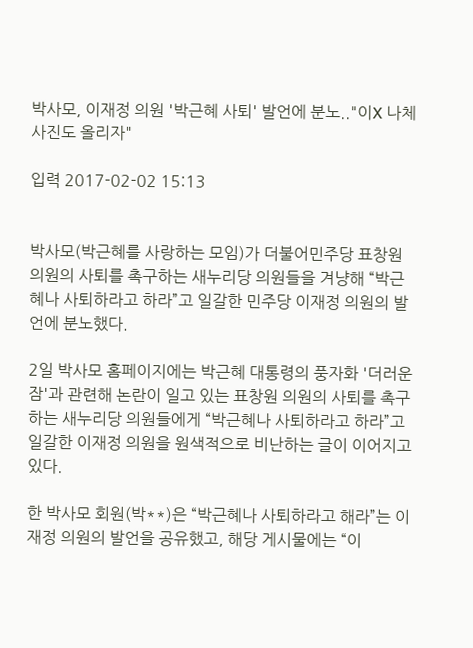박사모, 이재정 의원 '박근혜 사퇴' 발언에 분노.."이X 나체사진도 올리자"

입력 2017-02-02 15:13


박사모(박근혜를 사랑하는 모임)가 더불어민주당 표창원 의원의 사퇴를 촉구하는 새누리당 의원들을 겨냥해 “박근혜나 사퇴하라고 하라”고 일갈한 민주당 이재정 의원의 발언에 분노했다.

2일 박사모 홈페이지에는 박근혜 대통령의 풍자화 '더러운 잠'과 관련해 논란이 일고 있는 표창원 의원의 사퇴를 촉구하는 새누리당 의원들에게 “박근혜나 사퇴하라고 하라”고 일갈한 이재정 의원을 원색적으로 비난하는 글이 이어지고 있다.

한 박사모 회원(박**)은 “박근혜나 사퇴하라고 해라”는 이재정 의원의 발언을 공유했고, 해당 게시물에는 “이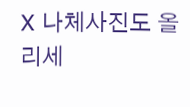X 나체사진도 올리세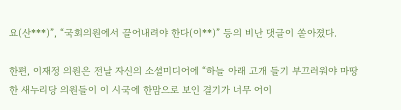요(산***)”, “국회의원에서 끌어내려야 한다(이**)” 등의 비난 댓글이 쏟아졌다.

한편, 이재정 의원은 전날 자신의 소셜미디어에 “하늘 아래 고개 들기 부끄러워야 마땅한 새누리당 의원들이 이 시국에 한맘으로 보인 결기가 너무 어이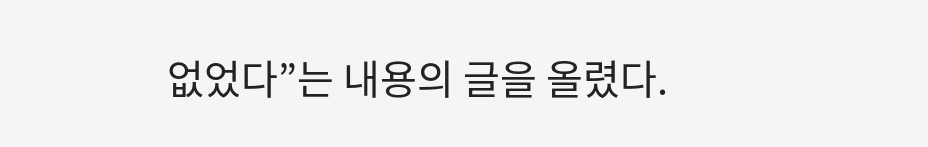없었다”는 내용의 글을 올렸다.